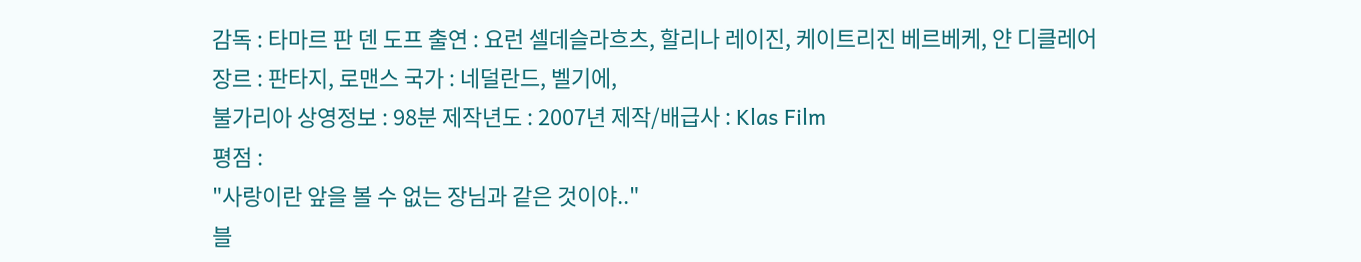감독 : 타마르 판 덴 도프 출연 : 요런 셀데슬라흐츠, 할리나 레이진, 케이트리진 베르베케, 얀 디클레어 장르 : 판타지, 로맨스 국가 : 네덜란드, 벨기에,
불가리아 상영정보 : 98분 제작년도 : 2007년 제작/배급사 : Klas Film
평점 :
"사랑이란 앞을 볼 수 없는 장님과 같은 것이야.."
블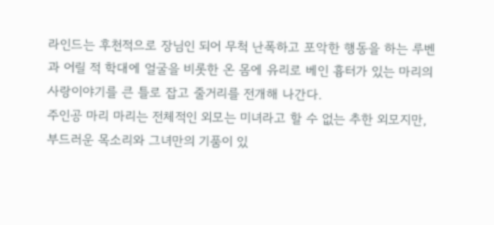라인드는 후천적으로 장님인 되어 무척 난폭하고 포악한 행동을 하는 루벤과 어릴 적 학대에 얼굴을 비롯한 온 몸에 유리로 베인 흉터가 있는 마리의 사랑이야기를 큰 틀로 잡고 줄거리를 전개해 나간다.
주인공 마리 마리는 전체적인 외모는 미녀라고 할 수 없는 추한 외모지만, 부드러운 목소리와 그녀만의 기품이 있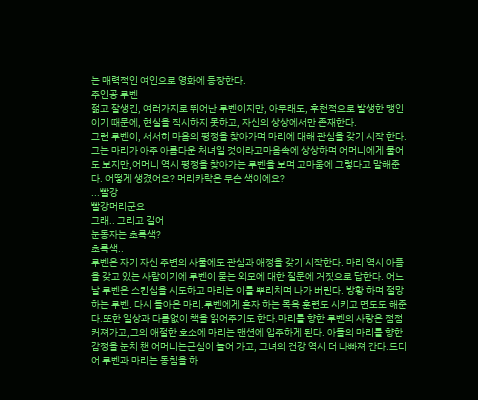는 매력적인 여인으로 영화에 등장한다.
주인공 루벤
젊고 잘생긴, 여러가지로 뛰어난 루벤이지만, 아무래도, 후천적으로 발생한 맹인이기 때문에, 현실을 직시하지 못하고, 자신의 상상에서만 존재한다.
그런 루벤이, 서서히 마음의 평정을 찾아가며 마리에 대해 관심을 갖기 시작 한다. 그는 마리가 아주 아름다운 처녀일 것이라고마음속에 상상하며 어머니에게 물어도 보지만,어머니 역시 평정을 찾아가는 루벤을 보며 고마움에 그렇다고 말해준다. 어떻게 생겼어요? 머리카락은 무슨 색이에요?
...빨강
빨강머리군요
그래.. 그리고 길어
눈동자는 초록색?
초록색..
루벤은 자기 자신 주변의 사물에도 관심과 애정을 갖기 시작한다. 마리 역시 아픔을 갖고 있는 사람이기에 루벤이 묻는 외모에 대한 질문에 거짓으로 답한다. 어느 날 루벤은 스킨십을 시도하고 마리는 이를 뿌리치며 나가 버린다. 방황 하며 절망하는 루벤. 다시 돌아온 마리.루벤에게 혼자 하는 목욕 훈련도 시키고 면도도 해준다.또한 일상과 다름없이 책을 읽어주기도 한다.마리를 향한 루벤의 사랑은 점점 커져가고,그의 애절한 호소에 마리는 맨션에 입주하게 된다. 아들의 마리를 향한 감정을 눈치 챈 어머니는근심이 늘어 가고, 그녀의 건강 역시 더 나빠져 간다.드디어 루벤과 마리는 동침을 하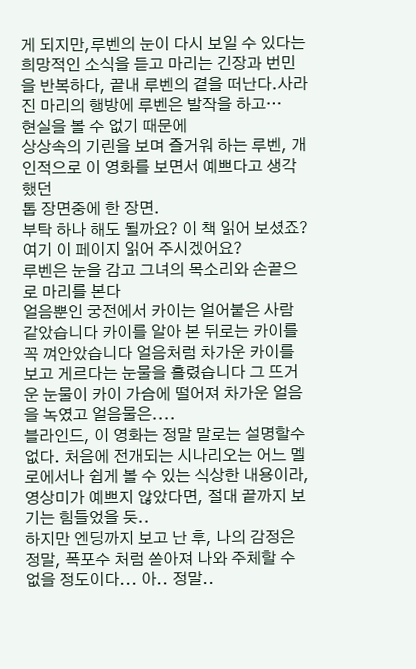게 되지만,루벤의 눈이 다시 보일 수 있다는 희망적인 소식을 듣고 마리는 긴장과 번민을 반복하다, 끝내 루벤의 곁을 떠난다.사라진 마리의 행방에 루벤은 발작을 하고…
현실을 볼 수 없기 때문에
상상속의 기린을 보며 즐거워 하는 루벤, 개인적으로 이 영화를 보면서 예쁘다고 생각했던
톱 장면중에 한 장면.
부탁 하나 해도 될까요? 이 책 읽어 보셨죠? 여기 이 페이지 읽어 주시겠어요?
루벤은 눈을 감고 그녀의 목소리와 손끝으로 마리를 본다
얼음뿐인 궁전에서 카이는 얼어붙은 사람 같았습니다 카이를 알아 본 뒤로는 카이를 꼭 껴안았습니다 얼음처럼 차가운 카이를 보고 게르다는 눈물을 흘렸습니다 그 뜨거운 눈물이 카이 가슴에 떨어져 차가운 얼음을 녹였고 얼음물은....
블라인드, 이 영화는 정말 말로는 설명할수 없다. 처음에 전개되는 시나리오는 어느 멜로에서나 쉽게 볼 수 있는 식상한 내용이라, 영상미가 예쁘지 않았다면, 절대 끝까지 보기는 힘들었을 듯..
하지만 엔딩까지 보고 난 후, 나의 감정은 정말, 폭포수 처럼 쏟아져 나와 주체할 수 없을 정도이다... 아.. 정말..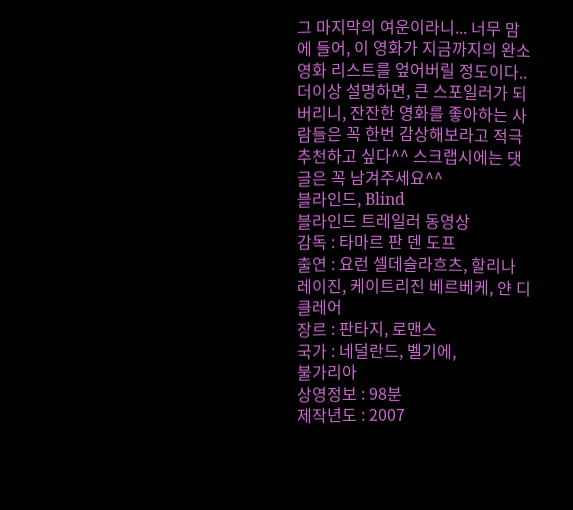그 마지막의 여운이라니... 너무 맘에 들어, 이 영화가 지금까지의 완소 영화 리스트를 엎어버릴 정도이다.. 더이상 설명하면, 큰 스포일러가 되버리니, 잔잔한 영화를 좋아하는 사람들은 꼭 한번 감상해보라고 적극 추천하고 싶다^^ 스크랩시에는 댓글은 꼭 남겨주세요^^
블라인드, Blind
블라인드 트레일러 동영상
감독 : 타마르 판 덴 도프
출연 : 요런 셀데슬라흐츠, 할리나 레이진, 케이트리진 베르베케, 얀 디클레어
장르 : 판타지, 로맨스
국가 : 네덜란드, 벨기에,
불가리아
상영정보 : 98분
제작년도 : 2007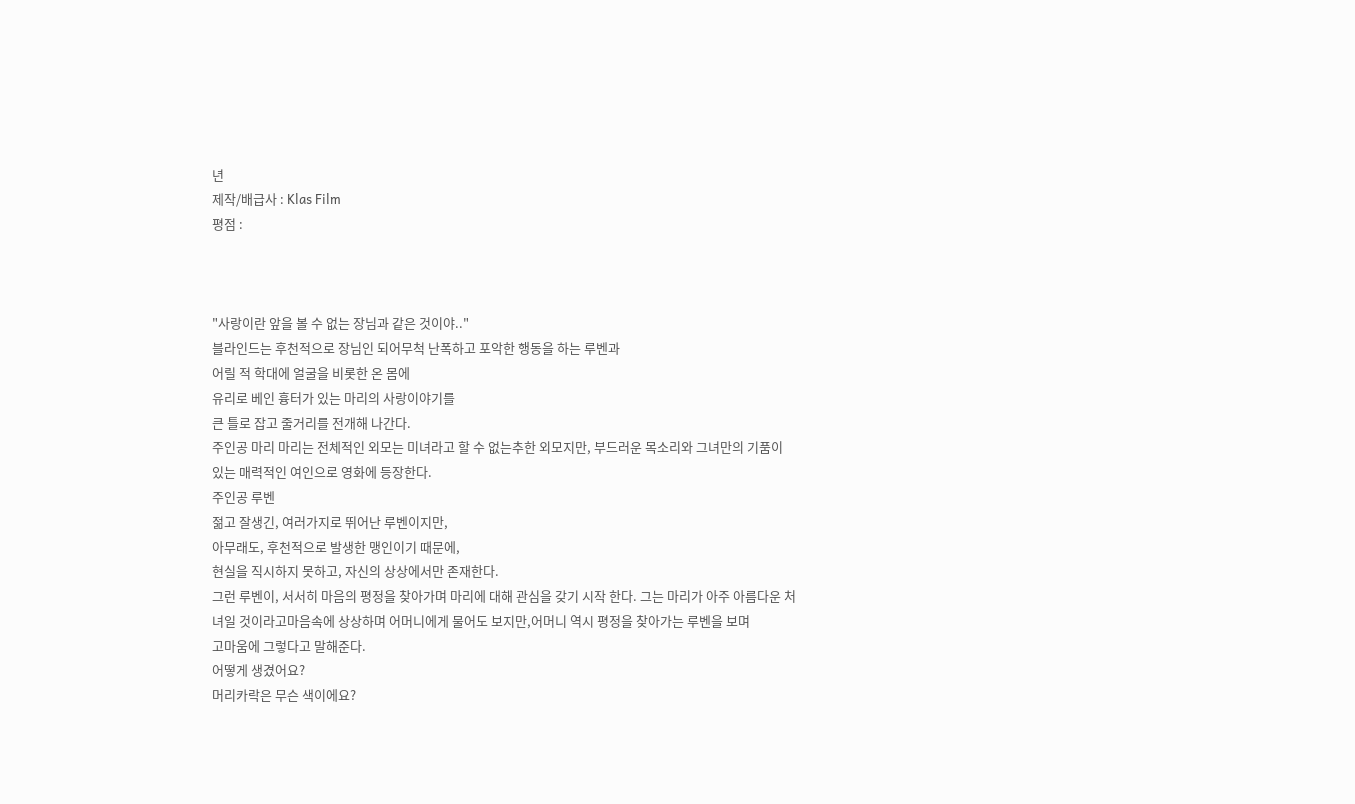년
제작/배급사 : Klas Film
평점 :



"사랑이란 앞을 볼 수 없는 장님과 같은 것이야.."
블라인드는 후천적으로 장님인 되어무척 난폭하고 포악한 행동을 하는 루벤과
어릴 적 학대에 얼굴을 비롯한 온 몸에
유리로 베인 흉터가 있는 마리의 사랑이야기를
큰 틀로 잡고 줄거리를 전개해 나간다.
주인공 마리 마리는 전체적인 외모는 미녀라고 할 수 없는추한 외모지만, 부드러운 목소리와 그녀만의 기품이
있는 매력적인 여인으로 영화에 등장한다.
주인공 루벤
젊고 잘생긴, 여러가지로 뛰어난 루벤이지만,
아무래도, 후천적으로 발생한 맹인이기 때문에,
현실을 직시하지 못하고, 자신의 상상에서만 존재한다.
그런 루벤이, 서서히 마음의 평정을 찾아가며 마리에 대해 관심을 갖기 시작 한다. 그는 마리가 아주 아름다운 처녀일 것이라고마음속에 상상하며 어머니에게 물어도 보지만,어머니 역시 평정을 찾아가는 루벤을 보며
고마움에 그렇다고 말해준다.
어떻게 생겼어요?
머리카락은 무슨 색이에요?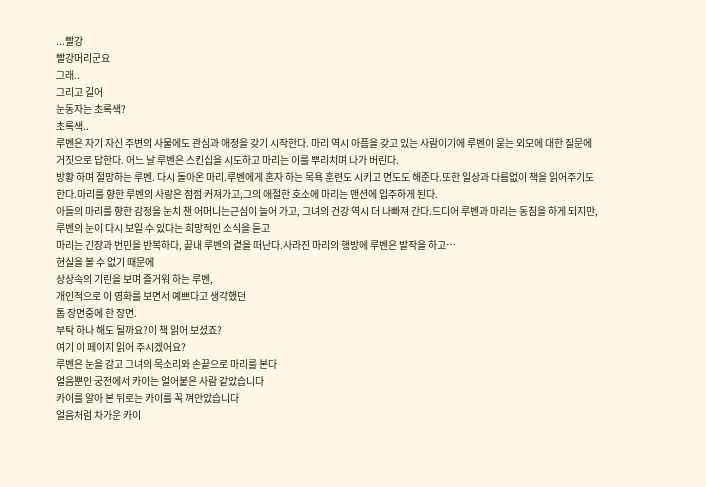...빨강
빨강머리군요
그래..
그리고 길어
눈동자는 초록색?
초록색..
루벤은 자기 자신 주변의 사물에도 관심과 애정을 갖기 시작한다. 마리 역시 아픔을 갖고 있는 사람이기에 루벤이 묻는 외모에 대한 질문에 거짓으로 답한다. 어느 날 루벤은 스킨십을 시도하고 마리는 이를 뿌리치며 나가 버린다.
방황 하며 절망하는 루벤. 다시 돌아온 마리.루벤에게 혼자 하는 목욕 훈련도 시키고 면도도 해준다.또한 일상과 다름없이 책을 읽어주기도 한다.마리를 향한 루벤의 사랑은 점점 커져가고,그의 애절한 호소에 마리는 맨션에 입주하게 된다.
아들의 마리를 향한 감정을 눈치 챈 어머니는근심이 늘어 가고, 그녀의 건강 역시 더 나빠져 간다.드디어 루벤과 마리는 동침을 하게 되지만,루벤의 눈이 다시 보일 수 있다는 희망적인 소식을 듣고
마리는 긴장과 번민을 반복하다, 끝내 루벤의 곁을 떠난다.사라진 마리의 행방에 루벤은 발작을 하고…
현실을 볼 수 없기 때문에
상상속의 기린을 보며 즐거워 하는 루벤,
개인적으로 이 영화를 보면서 예쁘다고 생각했던
톱 장면중에 한 장면.
부탁 하나 해도 될까요?이 책 읽어 보셨죠?
여기 이 페이지 읽어 주시겠어요?
루벤은 눈을 감고 그녀의 목소리와 손끝으로 마리를 본다
얼음뿐인 궁전에서 카이는 얼어붙은 사람 같았습니다
카이를 알아 본 뒤로는 카이를 꼭 껴안았습니다
얼음처럼 차가운 카이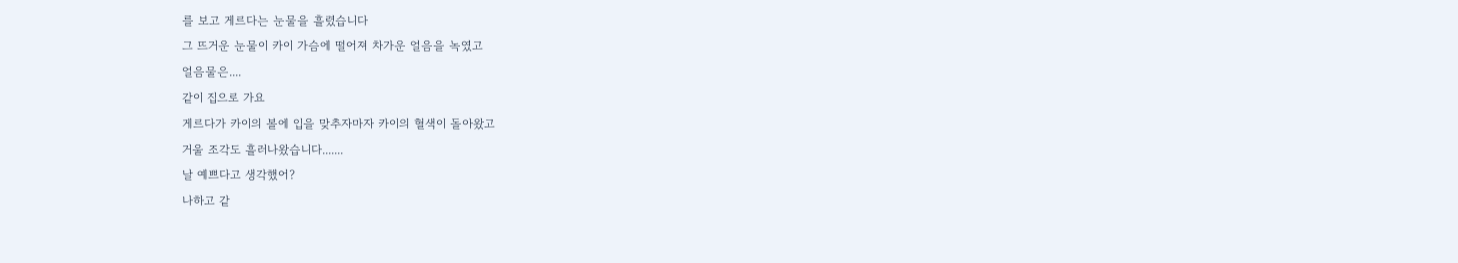를 보고 게르다는 눈물을 흘렸습니다
그 뜨거운 눈물이 카이 가슴에 떨어져 차가운 얼음을 녹였고
얼음물은....
같이 집으로 가요
게르다가 카이의 볼에 입을 맞추자마자 카이의 혈색이 돌아왔고
거울 조각도 흘러나왔습니다.......
날 예쁘다고 생각했어?
나하고 같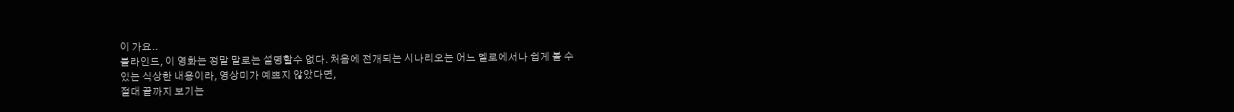이 가요..
블라인드, 이 영화는 정말 말로는 설명할수 없다. 처음에 전개되는 시나리오는 어느 멜로에서나 쉽게 볼 수
있는 식상한 내용이라, 영상미가 예쁘지 않았다면,
절대 끝까지 보기는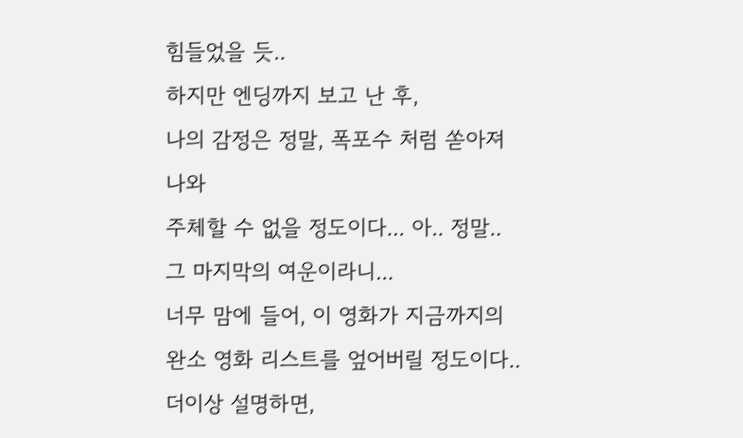힘들었을 듯..
하지만 엔딩까지 보고 난 후,
나의 감정은 정말, 폭포수 처럼 쏟아져 나와
주체할 수 없을 정도이다... 아.. 정말..
그 마지막의 여운이라니...
너무 맘에 들어, 이 영화가 지금까지의
완소 영화 리스트를 엎어버릴 정도이다..
더이상 설명하면,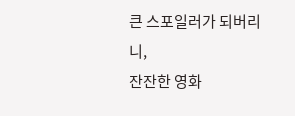큰 스포일러가 되버리니,
잔잔한 영화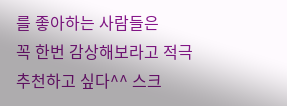를 좋아하는 사람들은
꼭 한번 감상해보라고 적극 추천하고 싶다^^ 스크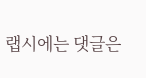랩시에는 댓글은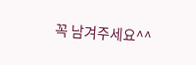꼭 남겨주세요^^